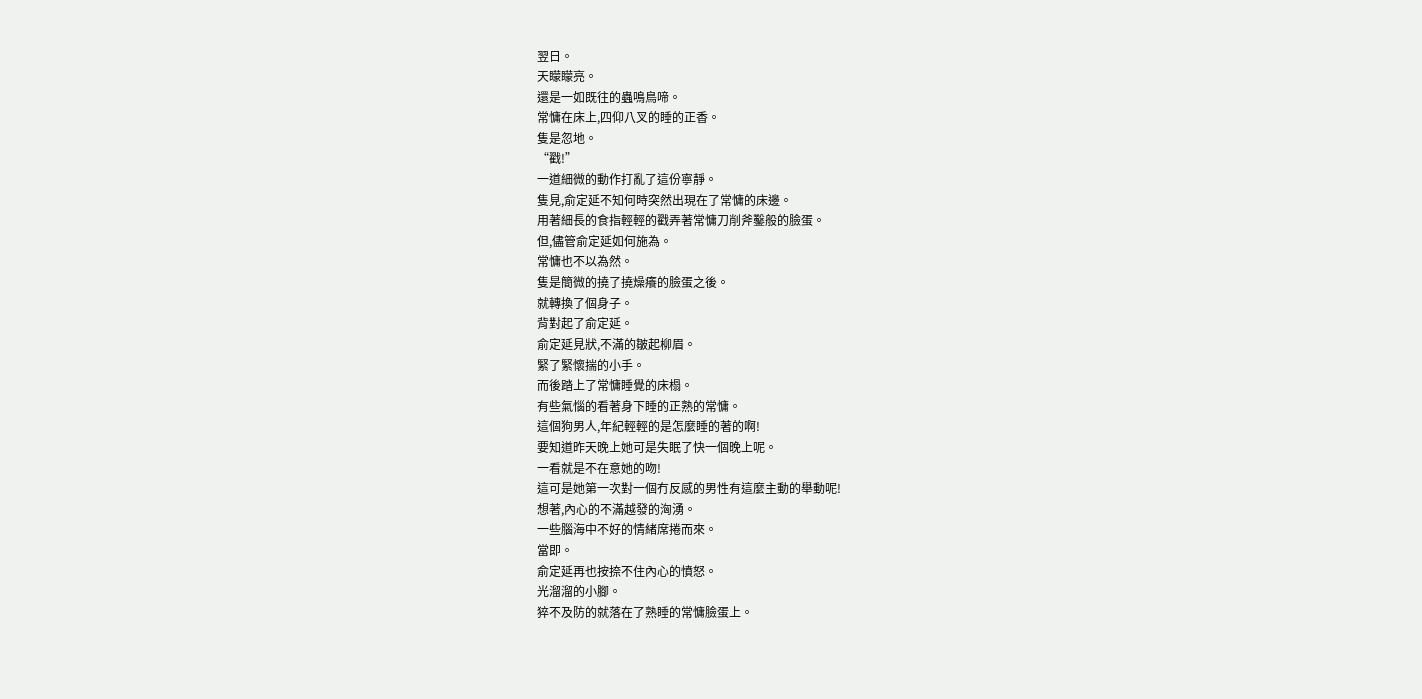翌日。
天矇矇亮。
還是一如既往的蟲鳴鳥啼。
常慵在床上,四仰八叉的睡的正香。
隻是忽地。
“戳!”
一道細微的動作打亂了這份寧靜。
隻見,俞定延不知何時突然出現在了常慵的床邊。
用著細長的食指輕輕的戳弄著常慵刀削斧鑿般的臉蛋。
但,儘管俞定延如何施為。
常慵也不以為然。
隻是簡微的撓了撓燥癢的臉蛋之後。
就轉換了個身子。
背對起了俞定延。
俞定延見狀,不滿的皺起柳眉。
緊了緊懷揣的小手。
而後踏上了常慵睡覺的床榻。
有些氣惱的看著身下睡的正熟的常慵。
這個狗男人,年紀輕輕的是怎麼睡的著的啊!
要知道昨天晚上她可是失眠了快一個晚上呢。
一看就是不在意她的吻!
這可是她第一次對一個冇反感的男性有這麼主動的舉動呢!
想著,內心的不滿越發的洶湧。
一些腦海中不好的情緒席捲而來。
當即。
俞定延再也按捺不住內心的憤怒。
光溜溜的小腳。
猝不及防的就落在了熟睡的常慵臉蛋上。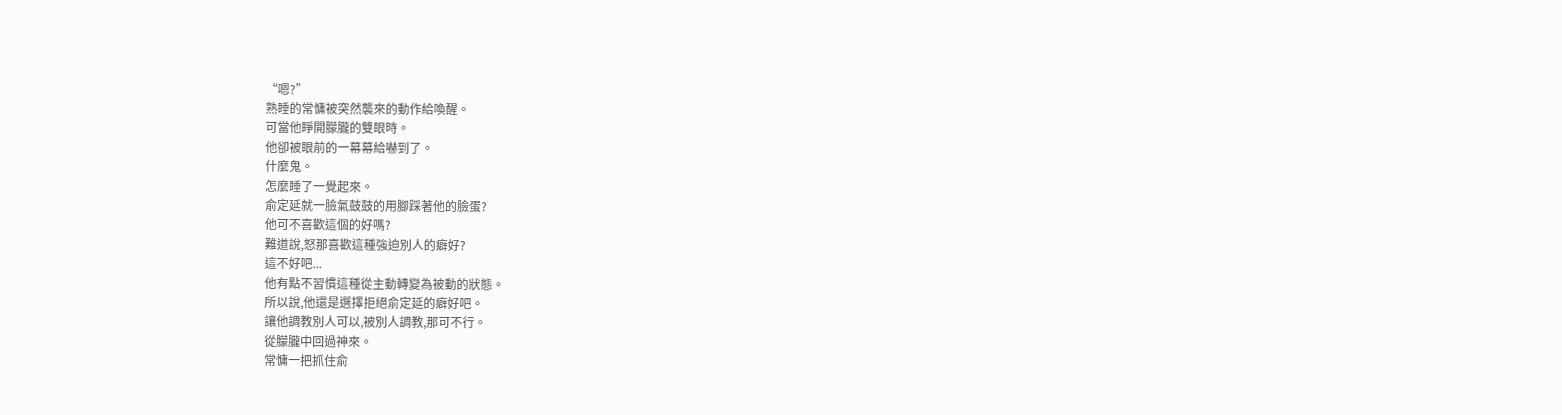“嗯?”
熟睡的常慵被突然襲來的動作給喚醒。
可當他睜開朦朧的雙眼時。
他卻被眼前的一幕幕給嚇到了。
什麼鬼。
怎麼睡了一覺起來。
俞定延就一臉氣鼓鼓的用腳踩著他的臉蛋?
他可不喜歡這個的好嗎?
難道說,怒那喜歡這種強迫別人的癖好?
這不好吧...
他有點不習慣這種從主動轉變為被動的狀態。
所以說,他還是選擇拒絕俞定延的癖好吧。
讓他調教別人可以,被別人調教,那可不行。
從朦朧中回過神來。
常慵一把抓住俞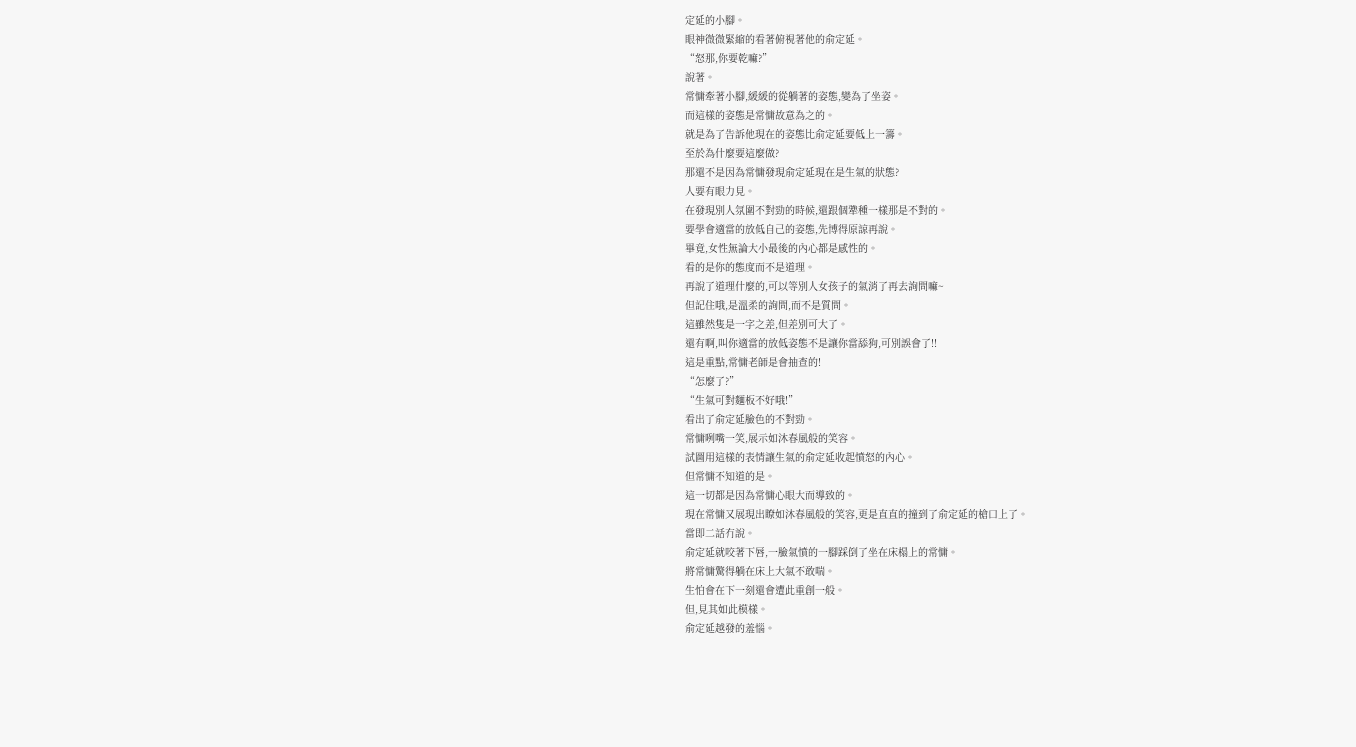定延的小腳。
眼神微微緊縮的看著俯視著他的俞定延。
“怒那,你要乾嘛?”
說著。
常慵牽著小腳,緩緩的從躺著的姿態,變為了坐姿。
而這樣的姿態是常慵故意為之的。
就是為了告訴他現在的姿態比俞定延要低上一籌。
至於為什麼要這麼做?
那還不是因為常慵發現俞定延現在是生氣的狀態?
人要有眼力見。
在發現別人氛圍不對勁的時候,還跟個犟種一樣那是不對的。
要學會適當的放低自己的姿態,先博得原諒再說。
畢竟,女性無論大小最後的內心都是感性的。
看的是你的態度而不是道理。
再說了道理什麼的,可以等別人女孩子的氣消了再去詢問嘛~
但記住哦,是溫柔的詢問,而不是質問。
這雖然隻是一字之差,但差別可大了。
還有啊,叫你適當的放低姿態不是讓你當舔狗,可別誤會了!!
這是重點,常慵老師是會抽查的!
“怎麼了?”
“生氣可對麵板不好哦!”
看出了俞定延臉色的不對勁。
常慵咧嘴一笑,展示如沐春風般的笑容。
試圖用這樣的表情讓生氣的俞定延收起憤怒的內心。
但常慵不知道的是。
這一切都是因為常慵心眼大而導致的。
現在常慵又展現出瞭如沐春風般的笑容,更是直直的撞到了俞定延的槍口上了。
當即二話冇說。
俞定延就咬著下唇,一臉氣憤的一腳踩倒了坐在床榻上的常慵。
將常慵驚得躺在床上大氣不敢喘。
生怕會在下一刻還會遭此重創一般。
但,見其如此模樣。
俞定延越發的羞惱。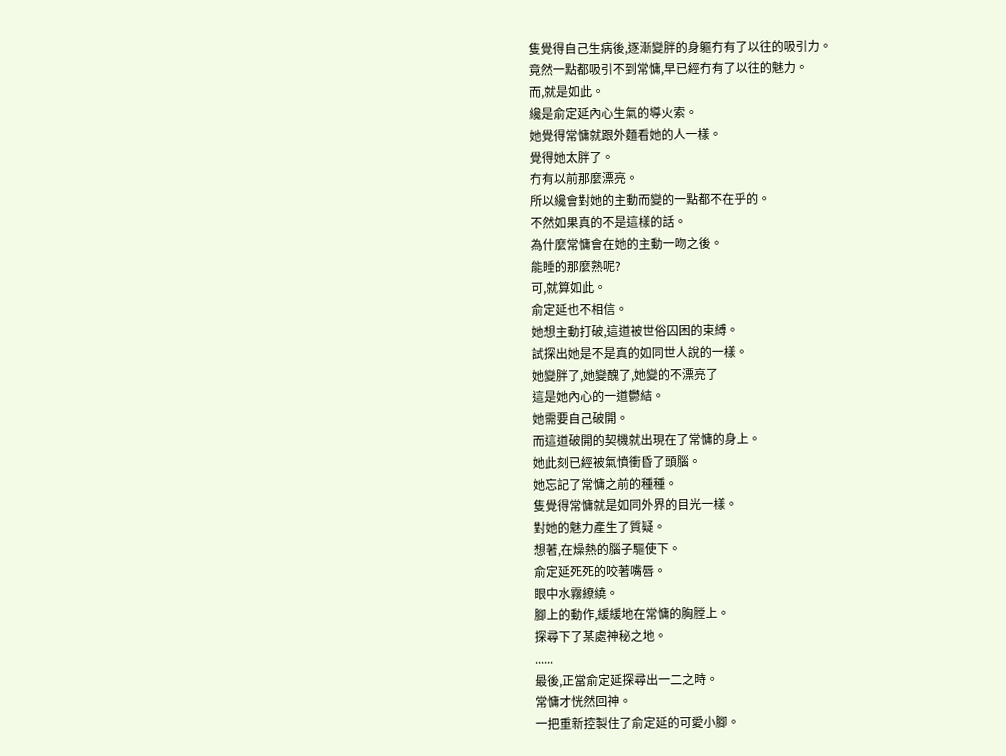隻覺得自己生病後,逐漸變胖的身軀冇有了以往的吸引力。
竟然一點都吸引不到常慵,早已經冇有了以往的魅力。
而,就是如此。
纔是俞定延內心生氣的導火索。
她覺得常慵就跟外麵看她的人一樣。
覺得她太胖了。
冇有以前那麼漂亮。
所以纔會對她的主動而變的一點都不在乎的。
不然如果真的不是這樣的話。
為什麼常慵會在她的主動一吻之後。
能睡的那麼熟呢?
可,就算如此。
俞定延也不相信。
她想主動打破,這道被世俗囚困的束縛。
試探出她是不是真的如同世人說的一樣。
她變胖了,她變醜了,她變的不漂亮了
這是她內心的一道鬱結。
她需要自己破開。
而這道破開的契機就出現在了常慵的身上。
她此刻已經被氣憤衝昏了頭腦。
她忘記了常慵之前的種種。
隻覺得常慵就是如同外界的目光一樣。
對她的魅力產生了質疑。
想著,在燥熱的腦子驅使下。
俞定延死死的咬著嘴唇。
眼中水霧繚繞。
腳上的動作,緩緩地在常慵的胸膛上。
探尋下了某處神秘之地。
......
最後,正當俞定延探尋出一二之時。
常慵才恍然回神。
一把重新控製住了俞定延的可愛小腳。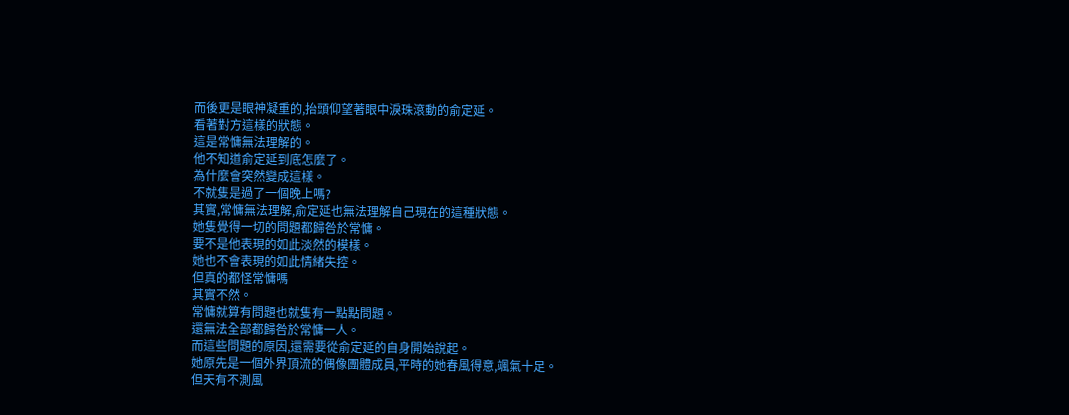而後更是眼神凝重的,抬頭仰望著眼中淚珠滾動的俞定延。
看著對方這樣的狀態。
這是常慵無法理解的。
他不知道俞定延到底怎麼了。
為什麼會突然變成這樣。
不就隻是過了一個晚上嗎?
其實,常慵無法理解,俞定延也無法理解自己現在的這種狀態。
她隻覺得一切的問題都歸咎於常慵。
要不是他表現的如此淡然的模樣。
她也不會表現的如此情緒失控。
但真的都怪常慵嗎
其實不然。
常慵就算有問題也就隻有一點點問題。
還無法全部都歸咎於常慵一人。
而這些問題的原因,還需要從俞定延的自身開始說起。
她原先是一個外界頂流的偶像團體成員,平時的她春風得意,颯氣十足。
但天有不測風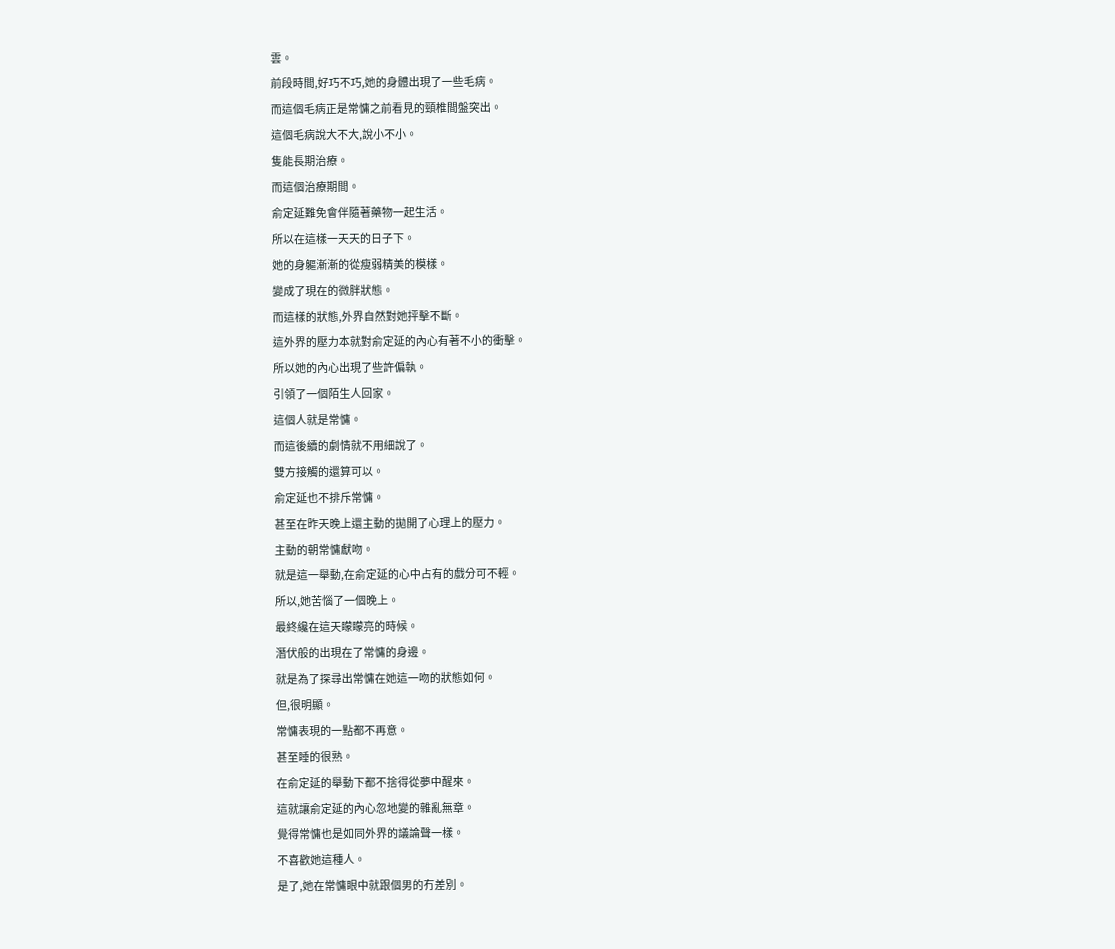雲。
前段時間,好巧不巧,她的身體出現了一些毛病。
而這個毛病正是常慵之前看見的頸椎間盤突出。
這個毛病說大不大,說小不小。
隻能長期治療。
而這個治療期間。
俞定延難免會伴隨著藥物一起生活。
所以在這樣一天天的日子下。
她的身軀漸漸的從瘦弱精美的模樣。
變成了現在的微胖狀態。
而這樣的狀態,外界自然對她抨擊不斷。
這外界的壓力本就對俞定延的內心有著不小的衝擊。
所以她的內心出現了些許偏執。
引領了一個陌生人回家。
這個人就是常慵。
而這後續的劇情就不用細說了。
雙方接觸的還算可以。
俞定延也不排斥常慵。
甚至在昨天晚上還主動的拋開了心理上的壓力。
主動的朝常慵獻吻。
就是這一舉動,在俞定延的心中占有的戲分可不輕。
所以,她苦惱了一個晚上。
最終纔在這天矇矇亮的時候。
潛伏般的出現在了常慵的身邊。
就是為了探尋出常慵在她這一吻的狀態如何。
但,很明顯。
常慵表現的一點都不再意。
甚至睡的很熟。
在俞定延的舉動下都不捨得從夢中醒來。
這就讓俞定延的內心忽地變的雜亂無章。
覺得常慵也是如同外界的議論聲一樣。
不喜歡她這種人。
是了,她在常慵眼中就跟個男的冇差別。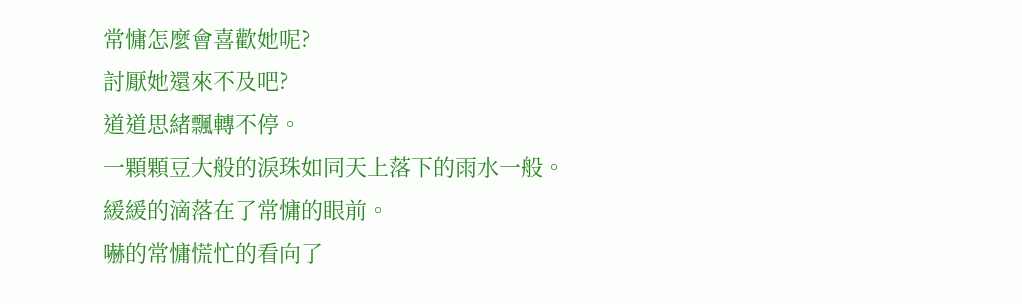常慵怎麼會喜歡她呢?
討厭她還來不及吧?
道道思緒飄轉不停。
一顆顆豆大般的淚珠如同天上落下的雨水一般。
緩緩的滴落在了常慵的眼前。
嚇的常慵慌忙的看向了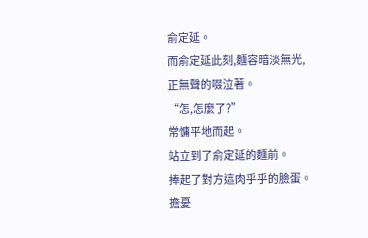俞定延。
而俞定延此刻,麵容暗淡無光,
正無聲的啜泣著。
“怎,怎麼了?”
常慵平地而起。
站立到了俞定延的麵前。
捧起了對方這肉乎乎的臉蛋。
擔憂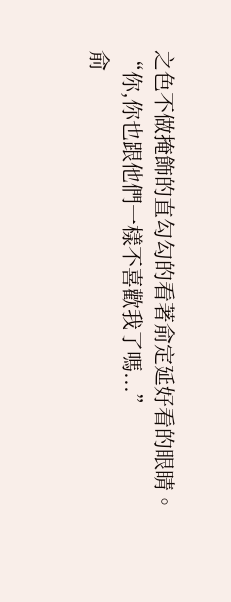之色不做掩飾的直勾勾的看著俞定延好看的眼睛。
“你,你也跟他們一樣不喜歡我了嗎...”
俞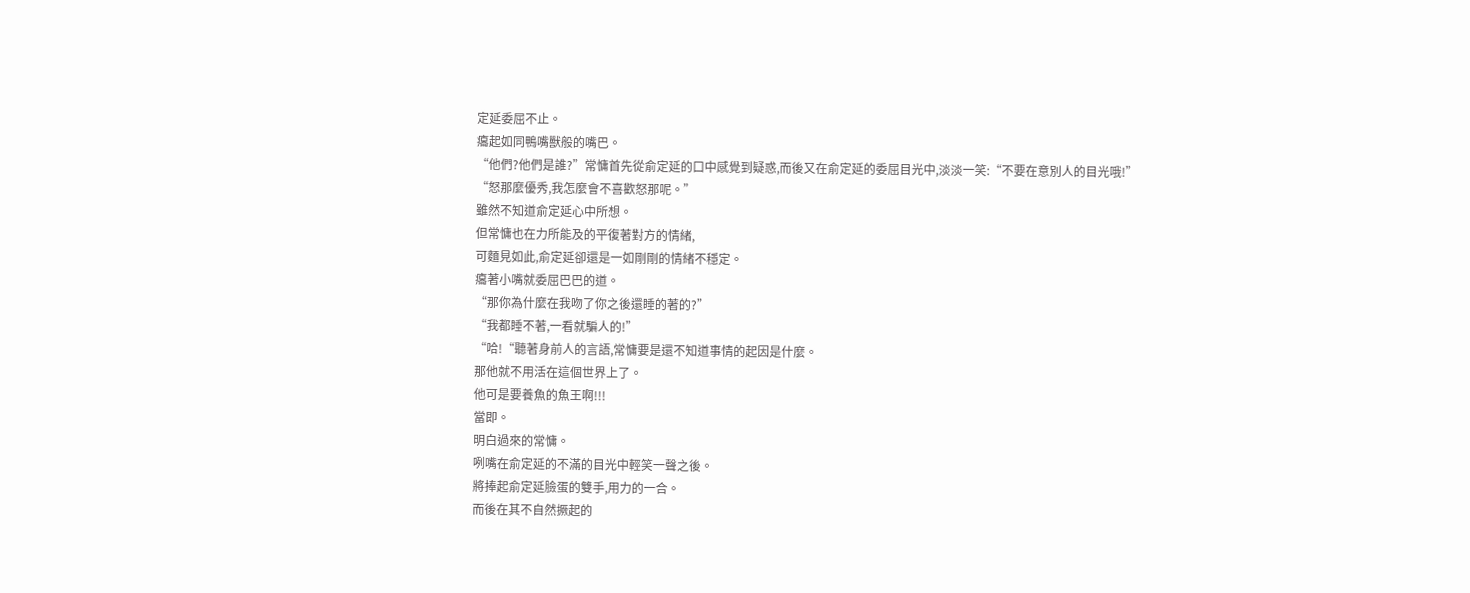定延委屈不止。
癟起如同鴨嘴獸般的嘴巴。
“他們?他們是誰?”常慵首先從俞定延的口中感覺到疑惑,而後又在俞定延的委屈目光中,淡淡一笑:“不要在意別人的目光哦!”
“怒那麼優秀,我怎麼會不喜歡怒那呢。”
雖然不知道俞定延心中所想。
但常慵也在力所能及的平復著對方的情緒,
可麵見如此,俞定延卻還是一如剛剛的情緒不穩定。
癟著小嘴就委屈巴巴的道。
“那你為什麼在我吻了你之後還睡的著的?”
“我都睡不著,一看就騙人的!”
“哈!“聽著身前人的言語,常慵要是還不知道事情的起因是什麼。
那他就不用活在這個世界上了。
他可是要養魚的魚王啊!!!
當即。
明白過來的常慵。
咧嘴在俞定延的不滿的目光中輕笑一聲之後。
將捧起俞定延臉蛋的雙手,用力的一合。
而後在其不自然撅起的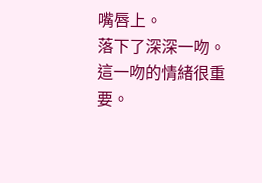嘴唇上。
落下了深深一吻。
這一吻的情緒很重要。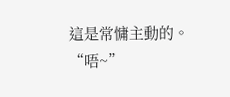這是常慵主動的。
“唔~”